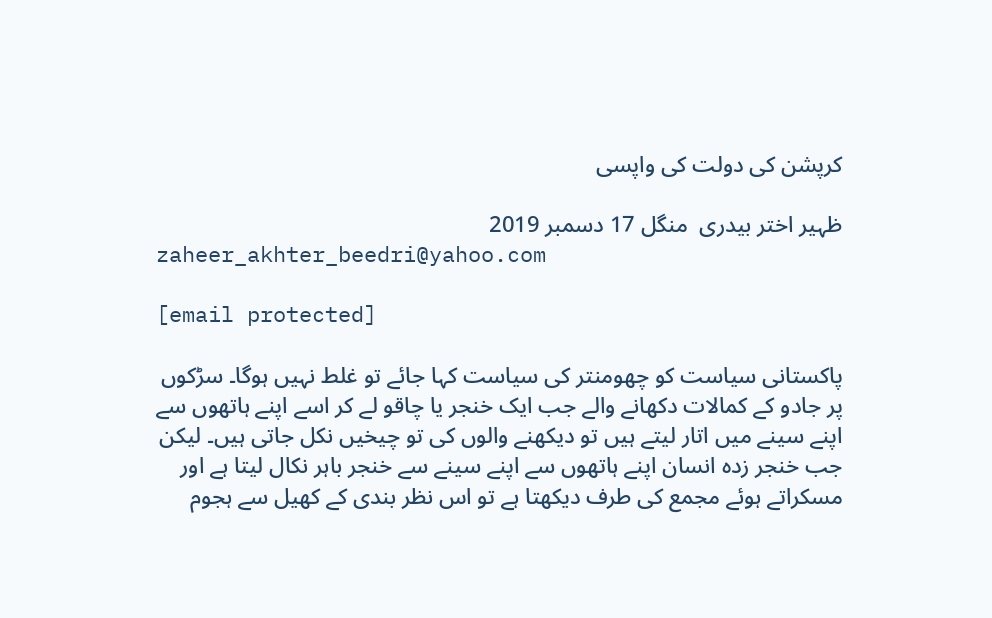کرپشن کی دولت کی واپسی

ظہیر اختر بیدری  منگل 17 دسمبر 2019
zaheer_akhter_beedri@yahoo.com

[email protected]

پاکستانی سیاست کو چھومنتر کی سیاست کہا جائے تو غلط نہیں ہوگا۔ سڑکوں پر جادو کے کمالات دکھانے والے جب ایک خنجر یا چاقو لے کر اسے اپنے ہاتھوں سے اپنے سینے میں اتار لیتے ہیں تو دیکھنے والوں کی تو چیخیں نکل جاتی ہیں۔ لیکن جب خنجر زدہ انسان اپنے ہاتھوں سے اپنے سینے سے خنجر باہر نکال لیتا ہے اور مسکراتے ہوئے مجمع کی طرف دیکھتا ہے تو اس نظر بندی کے کھیل سے ہجوم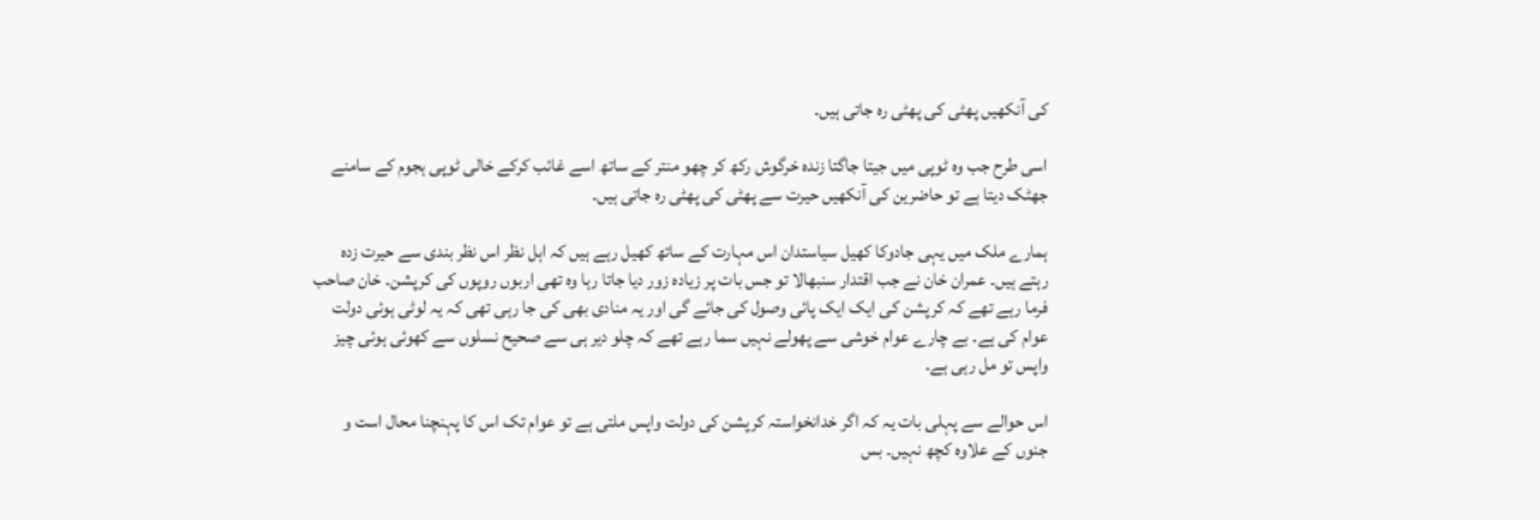کی آنکھیں پھٹی کی پھٹی رہ جاتی ہیں۔

اسی طرح جب وہ ٹوپی میں جیتا جاگتا زندہ خرگوش رکھ کر چھو منتر کے ساتھ اسے غائب کرکے خالی ٹوپی ہجوم کے سامنے جھٹک دیتا ہے تو حاضرین کی آنکھیں حیرت سے پھٹی کی پھٹی رہ جاتی ہیں۔

ہمارے ملک میں یہی جادوکا کھیل سیاستدان اس مہارت کے ساتھ کھیل رہے ہیں کہ اہل نظر اس نظر بندی سے حیرت زدہ رہتے ہیں۔ عمران خان نے جب اقتدار سنبھالا تو جس بات پر زیادہ زور دیا جاتا رہا وہ تھی اربوں روپوں کی کرپشن۔ خان صاحب فرما رہے تھے کہ کرپشن کی ایک ایک پائی وصول کی جائے گی اور یہ منادی بھی کی جا رہی تھی کہ یہ لوٹی ہوئی دولت عوام کی ہے۔ بے چارے عوام خوشی سے پھولے نہیں سما رہے تھے کہ چلو دیر ہی سے صحیح نسلوں سے کھوئی ہوئی چیز واپس تو مل رہی ہے۔

اس حوالے سے پہلی بات یہ کہ اگر خدانخواستہ کرپشن کی دولت واپس ملتی ہے تو عوام تک اس کا پہنچنا محال است و جنوں کے علاوہ کچھ نہیں۔ بس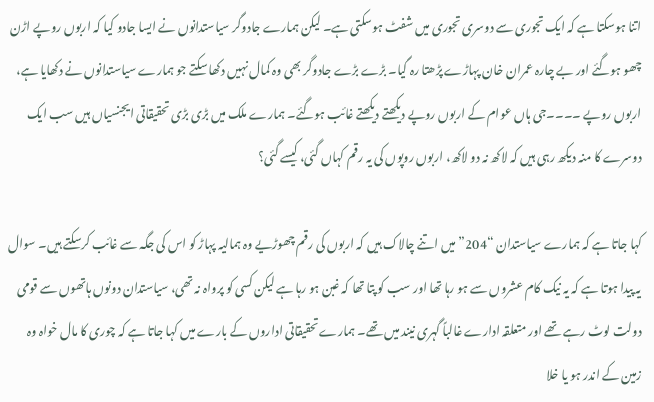اتنا ہوسکتا ہے کہ ایک تجوری سے دوسری تجوری میں شفٹ ہوسکتی ہے۔ لیکن ہمارے جادوگر سیاستدانوں نے ایسا جادو کیا کہ اربوں روپے اڑن چھو ہوگئے اور بے چارہ عمران خان پہاڑے پڑھتا رہ گیا۔ بڑے بڑے جادوگر بھی وہ کمال نہیں دکھا سکتے جو ہمارے سیاستدانوں نے دکھایا ہے، اربوں روپے ۔۔۔۔جی ہاں عوام کے اربوں روپے دیکھتے دیکھتے غائب ہوگئے۔ ہمارے ملک میں بڑی بڑی تحقیقاتی ایجنسیاں ہیں سب ایک دوسرے کا منہ دیکھ رہی ہیں کہ لاکھ نہ دو لاکھ، اربوں روپوں کی یہ رقم کہاں گئی، کیسے گئی؟

کہا جاتا ہے کہ ہمارے سیاستدان “204” میں اتنے چالاک ہیں کہ اربوں کی رقم چھوڑیے وہ ہمالیہ پہاڑ کو اس کی جگہ سے غائب کرسکتے ہیں۔ سوال یہ پیدا ہوتا ہے کہ یہ نیک کام عشروں سے ہو رہا تھا اور سب کو پتا تھا کہ غبن ہو رہا ہے لیکن کسی کو پرواہ نہ تھی، سیاستدان دونوں ہاتھوں سے قومی دولت لوٹ رہے تھے اور متعلقہ ادارے غالباً گہری نیند میں تھے۔ ہمارے تحقیقاتی اداروں کے بارے میں کہا جاتا ہے کہ چوری کا مال خواہ وہ زمین کے اندر ہو یا خلا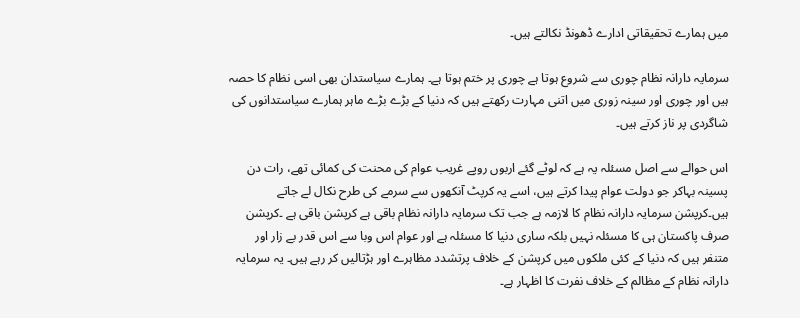میں ہمارے تحقیقاتی ادارے ڈھونڈ نکالتے ہیں۔

سرمایہ دارانہ نظام چوری سے شروع ہوتا ہے چوری پر ختم ہوتا ہے۔ ہمارے سیاستدان بھی اسی نظام کا حصہ ہیں اور چوری اور سینہ زوری میں اتنی مہارت رکھتے ہیں کہ دنیا کے بڑے بڑے ماہر ہمارے سیاستدانوں کی شاگردی پر ناز کرتے ہیں۔

اس حوالے سے اصل مسئلہ یہ ہے کہ لوٹے گئے اربوں روپے غریب عوام کی محنت کی کمائی تھے، رات دن پسینہ بہاکر جو دولت عوام پیدا کرتے ہیں، اسے یہ کرپٹ آنکھوں سے سرمے کی طرح نکال لے جاتے ہیں۔کرپشن سرمایہ دارانہ نظام کا لازمہ ہے جب تک سرمایہ دارانہ نظام باقی ہے کرپشن باقی ہے ۔کرپشن صرف پاکستان ہی کا مسئلہ نہیں بلکہ ساری دنیا کا مسئلہ ہے اور عوام اس وبا سے اس قدر بے زار اور متنفر ہیں کہ دنیا کے کئی ملکوں میں کرپشن کے خلاف پرتشدد مظاہرے اور ہڑتالیں کر رہے ہیں۔ یہ سرمایہ دارانہ نظام کے مظالم کے خلاف نفرت کا اظہار ہے۔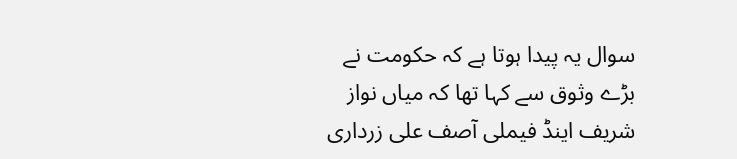سوال یہ پیدا ہوتا ہے کہ حکومت نے بڑے وثوق سے کہا تھا کہ میاں نواز شریف اینڈ فیملی آصف علی زرداری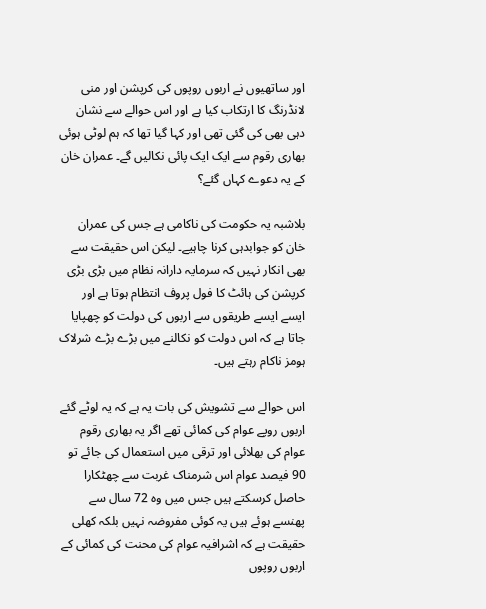اور ساتھیوں نے اربوں روپوں کی کرپشن اور منی لانڈرنگ کا ارتکاب کیا ہے اور اس حوالے سے نشان دہی بھی کی گئی تھی اور کہا گیا تھا کہ ہم لوٹی ہوئی بھاری رقوم سے ایک ایک پائی نکالیں گے۔ عمران خان کے یہ دعوے کہاں گئے؟

بلاشبہ یہ حکومت کی ناکامی ہے جس کی عمران خان کو جوابدہی کرنا چاہیے۔ لیکن اس حقیقت سے بھی انکار نہیں کہ سرمایہ دارانہ نظام میں بڑی بڑی کرپشن کی ہائٹ کا فول پروف انتظام ہوتا ہے اور ایسے ایسے طریقوں سے اربوں کی دولت کو چھپایا جاتا ہے کہ اس دولت کو نکالنے میں بڑے بڑے شرلاک ہومز ناکام رہتے ہیں۔

اس حوالے سے تشویش کی بات یہ ہے کہ یہ لوٹے گئے اربوں روپے عوام کی کمائی تھے اگر یہ بھاری رقوم عوام کی بھلائی اور ترقی میں استعمال کی جائے تو 90 فیصد عوام اس شرمناک غربت سے چھٹکارا حاصل کرسکتے ہیں جس میں وہ 72 سال سے پھنسے ہوئے ہیں یہ کوئی مفروضہ نہیں بلکہ کھلی حقیقت ہے کہ اشرافیہ عوام کی محنت کی کمائی کے اربوں روپوں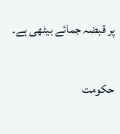پر قبضہ جمائے بیٹھی ہے۔

حکومت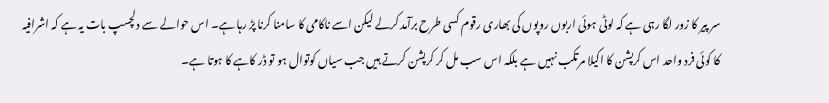سر پیر کا زور لگا رہی ہے کہ لوٹی ہوئی اربوں روپوں کی بھاری رقوم کسی طرح برآمد کرلے لیکن اسے ناکامی کا سامنا کرنا پڑ رہا ہے۔ اس حوالے سے دلچسپ بات یہ ہے کہ اشرافیہ کا کوئی فرد واحد اس کرپشن کا اکیلا مرتکب نہیں ہے بلکہ اس سب مل کر کرپشن کرتے ہیں جب سیاں کوتوال ہو تو ڈر کاہے کا ہوتا ہے۔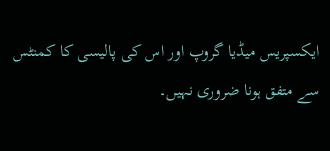ایکسپریس میڈیا گروپ اور اس کی پالیسی کا کمنٹس سے متفق ہونا ضروری نہیں۔